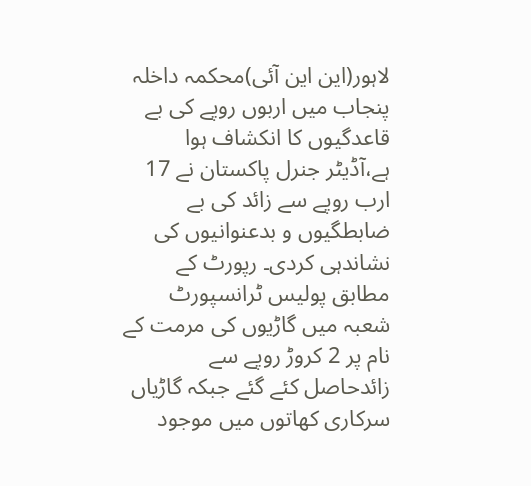لاہور(این این آئی)محکمہ داخلہ پنجاب میں اربوں روپے کی بے قاعدگیوں کا انکشاف ہوا ہے،آڈیٹر جنرل پاکستان نے 17 ارب روپے سے زائد کی بے ضابطگیوں و بدعنوانیوں کی نشاندہی کردی۔ رپورٹ کے مطابق پولیس ٹرانسپورٹ شعبہ میں گاڑیوں کی مرمت کے نام پر 2 کروڑ روپے سے زائدحاصل کئے گئے جبکہ گاڑیاں سرکاری کھاتوں میں موجود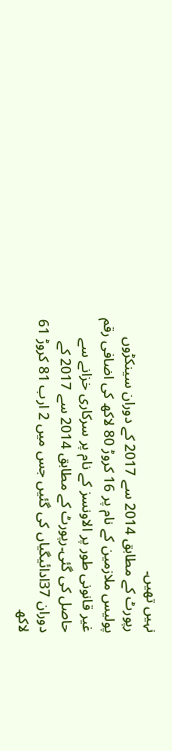نہیں تھیں۔
رپورٹ کے مطابق 2014 سے 2017 کے دوران سینکڑوں پولیس ملازمین کے نام پر 16 کروڑ 80 لاکھ کی اضافی رقم غیر قانونی طور پر الاونسز کے نام پر سرکاری خزانے سے حاصل کی گئی۔رپورٹ کے مطابق 2014 سے 2017 کے دوران 37ادائیگیاں کی گئیں جس میں 2 ارب 81 کروڑ 61 لاکھ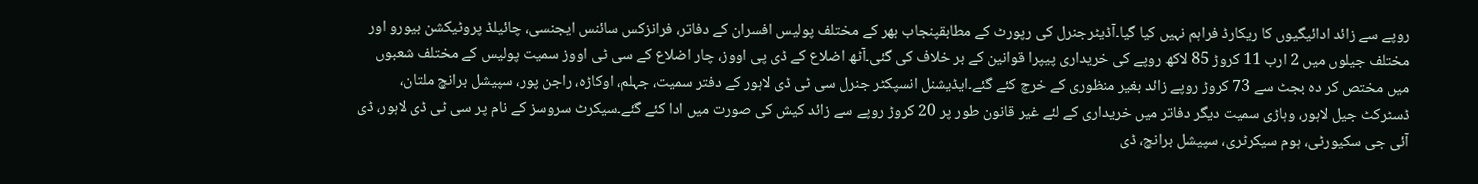روپے سے زائد ادائیگیوں کا ریکارڈ فراہم نہیں کیا گیا۔آڈیٹرجنرل کی رپورٹ کے مطابقپنجاب بھر کے مختلف پولیس افسران کے دفاتر، فرانزکس سائنس ایجنسی، چائیلڈ پروٹیکشن بیورو اور مختلف جیلوں میں 2 ارب 11 کروڑ 85 لاکھ روپے کی خریداری پیپرا قوانین کے بر خلاف کی گئی۔آٹھ اضلاع کے ڈی پی اووز، چار اضلاع کے سی ٹی اووز سمیت پولیس کے مختلف شعبوں میں مختص کر دہ بجٹ سے 73 کروڑ روپے زائد بغیر منظوری کے خرچ کئے گئے۔ایڈیشنل انسپکٹر جنرل سی ٹی ڈی لاہور کے دفتر سمیت، جہلم، اوکاڑہ، راجن پور، سپیشل برانچ ملتان، ڈسٹرکٹ جیل لاہور، وہاڑی سمیت دیگر دفاتر میں خریداری کے لئے غیر قانون طور پر 20 کروڑ روپے سے زائد کیش کی صورت میں ادا کئے گئے۔سیکرٹ سروسز کے نام پر سی ٹی ڈی لاہور، ڈی آئی جی سکیورٹی، ہوم سیکرٹری، سپیشل برانچ، ڈی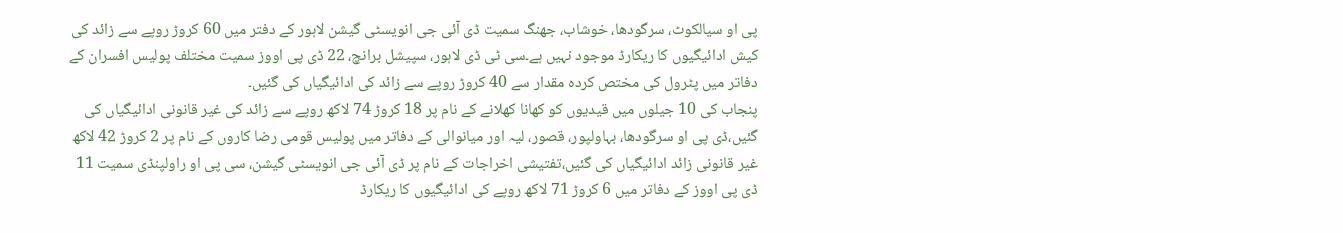پی او سیالکوٹ، سرگودھا، خوشاب، جھنگ سمیت ڈی آئی جی انویسٹی گیشن لاہور کے دفتر میں 60 کروڑ روپے سے زائد کی کیش ادائیگیوں کا ریکارڈ موجود نہیں ہے۔سی ٹی ڈی لاہور، سپیشل برانچ، 22 ڈی پی اووز سمیت مختلف پولیس افسران کے دفاتر میں پٹرول کی مختص کردہ مقدار سے 40 کروڑ روپے سے زائد کی ادائیگیاں کی گئیں۔
پنجاب کی 10 جیلوں میں قیدیوں کو کھانا کھلانے کے نام پر 18 کروڑ 74 لاکھ روپے سے زائد کی غیر قانونی ادائیگیاں کی گئیں،ڈی پی او سرگودھا، بہاولپور، قصور، لیہ اور میانوالی کے دفاتر میں پولیس قومی رضا کاروں کے نام پر 2 کروڑ 42 لاکھ غیر قانونی زائد ادائیگیاں کی گئیں،تفتیشی اخراجات کے نام پر ڈی آئی جی انویسٹی گیشن، سی پی او راولپنڈی سمیت 11 ڈی پی اووز کے دفاتر میں 6 کروڑ 71 لاکھ روپے کی ادائیگیوں کا ریکارڈ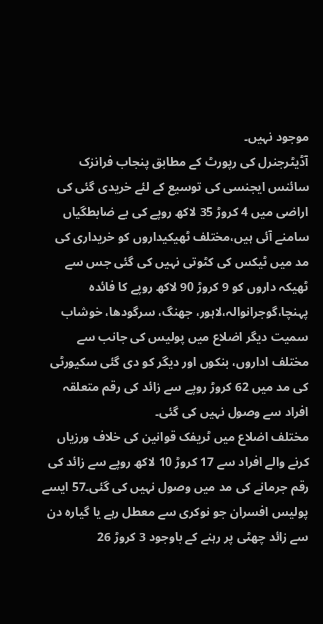موجود نہیں۔
آڈیٹرجنرل کی رپورٹ کے مطابق پنجاب فرانزک سائنس ایجنسی کی توسیع کے لئے خریدی گئی کی اراضی میں 4 کروڑ 35 لاکھ روپے کی بے ضابطگیاں سامنے آئی ہیں،مختلف ٹھیکیداروں کو خریداری کی مد میں ٹیکس کی کٹوتی نہیں کی گئی جس سے ٹھیکہ داروں کو 9 کروڑ 90 لاکھ روپے کا فائدہ پہنچا،گوجرانوالہ،لاہور، جھنگ، سرگودھا، خوشاب سمیت دیگر اضلاع میں پولیس کی جانب سے مختلف اداروں، بنکوں اور دیگر کو دی گئی سکیورٹی کی مد میں 62 کروڑ روپے سے زائد کی رقم متعلقہ افراد سے وصول نہیں کی گئی۔
مختلف اضلاع میں ٹریفک قوانین کی خلاف ورزیاں کرنے والے افراد سے 17 کروڑ 10 لاکھ روپے سے زائد کی رقم جرمانے کی مد میں وصول نہیں کی گئی۔57 ایسے پولیس افسران جو نوکری سے معطل رہے یا گیارہ دن سے زائد چھٹی پر رہنے کے باوجود 3 کروڑ 26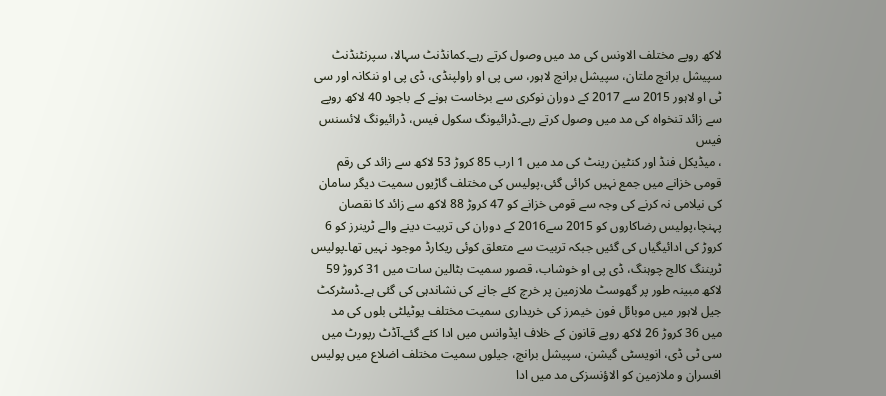لاکھ روپے مختلف الاونس کی مد میں وصول کرتے رہے۔کمانڈنٹ سہالا، سپرنٹنڈنٹ سپیشل برانچ ملتان، سپیشل برانچ لاہور، سی پی او راولپنڈی، ڈی پی او ننکانہ اور سی ٹی او لاہور 2015 سے 2017 کے دوران نوکری سے برخاست ہونے کے باجود 40 لاکھ روپے سے زائد تنخواہ کی مد میں وصول کرتے رہے۔ڈرائیونگ سکول فیس، ڈرائیونگ لائسنس فیس
، میڈیکل فنڈ اور کنٹین رینٹ کی مد میں 1 ارب 85 کروڑ 53 لاکھ سے زائد کی رقم قومی خزانے میں جمع نہیں کرائی گئی،پولیس کی مختلف گاڑیوں سمیت دیگر سامان کی نیلامی نہ کرنے کی وجہ سے قومی خزانے کو 47 کروڑ 88 لاکھ سے زائد کا نقصان پہنچا،پولیس رضاکاروں کو 2015 سے2016 کے دوران کی تربیت دینے والے ٹرینرز کو 6 کروڑ کی ادائیگیاں کی گئیں جبکہ تربیت سے متعلق کوئی ریکارڈ موجود نہیں تھا۔پولیس ٹریننگ کالج چوہنگ، ڈی پی او خوشاب، قصور سمیت بٹالین سات میں 31 کروڑ 59 لاکھ مبینہ طور پر گھوسٹ ملازمین پر خرچ کئے جانے کی نشاندہی کی گئی ہے۔ڈسٹرکٹ جیل لاہور میں موبائل فون خیمرز کی خریداری سمیت مختلف یوٹیلٹی بلوں کی مد میں 36 کروڑ 26 لاکھ روپے قانون کے خلاف ایڈوانس میں ادا کئے گئے۔آڈٹ رپورٹ میں سی ٹی ڈی، انویسٹی گیشن، سپیشل برانچ، جیلوں سمیت مختلف اضلاع میں پولیس افسران و ملازمین کو الاؤنسزکی مد میں ادا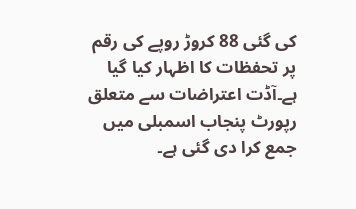کی گئی 88 کروڑ روپے کی رقم پر تحفظات کا اظہار کیا گیا ہے۔آڈت اعتراضات سے متعلق رپورٹ پنجاب اسمبلی میں جمع کرا دی گئی ہے۔